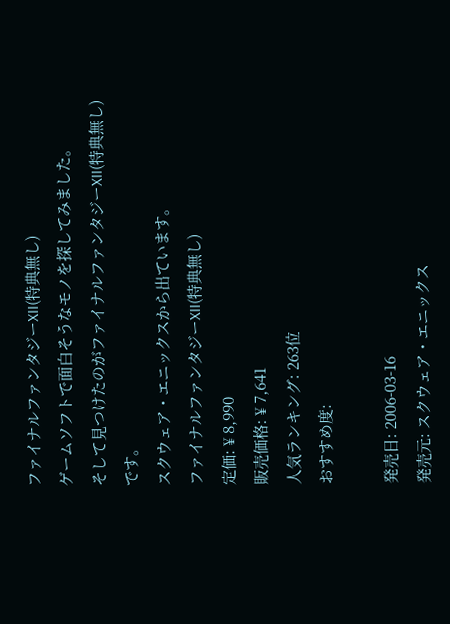ファイナルファンタジーXII(特典無し)
ゲームソフトで面白そうなモノを探してみました。
そして見つけたのがファイナルファンタジーXII(特典無し)
です。
スクウェア・エニックスから出ています。
ファイナルファンタジーXII(特典無し)
定価: ¥ 8,990
販売価格: ¥ 7,641
人気ランキング: 263位
おすすめ度:

発売日: 2006-03-16
発売元: スクウェア・エニックス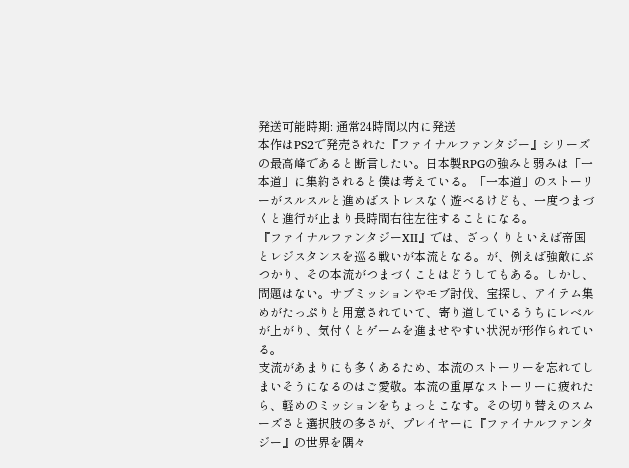発送可能時期: 通常24時間以内に発送
本作はPS2で発売された『ファイナルファンタジー』シリーズの最高峰であると断言したい。日本製RPGの強みと弱みは「一本道」に集約されると僕は考えている。「一本道」のストーリーがスルスルと進めばストレスなく遊べるけども、一度つまづくと進行が止まり長時間右往左往することになる。
『ファイナルファンタジーXII』では、ざっくりといえば帝国とレジスタンスを巡る戦いが本流となる。が、例えば強敵にぶつかり、その本流がつまづくことはどうしてもある。しかし、問題はない。サブミッションやモブ討伐、宝探し、アイテム集めがたっぷりと用意されていて、寄り道しているうちにレベルが上がり、気付くとゲームを進ませやすい状況が形作られている。
支流があまりにも多くあるため、本流のストーリーを忘れてしまいそうになるのはご愛敬。本流の重厚なストーリーに疲れたら、軽めのミッションをちょっとこなす。その切り替えのスムーズさと選択肢の多さが、プレイヤーに『ファイナルファンタジー』の世界を隅々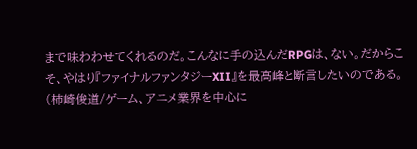まで味わわせてくれるのだ。こんなに手の込んだRPGは、ない。だからこそ、やはり『ファイナルファンタジーXII』を最高峰と断言したいのである。
(柿崎俊道/ゲーム、アニメ業界を中心に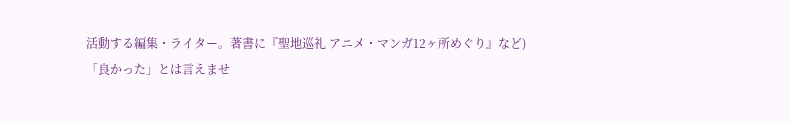活動する編集・ライター。著書に『聖地巡礼 アニメ・マンガ12ヶ所めぐり』など)
「良かった」とは言えませ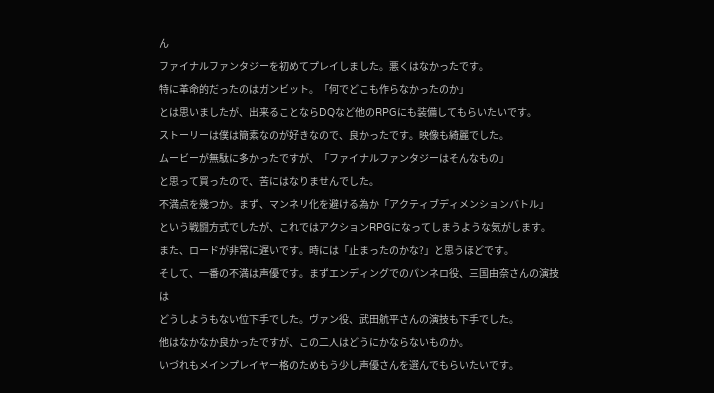ん
ファイナルファンタジーを初めてプレイしました。悪くはなかったです。
特に革命的だったのはガンビット。「何でどこも作らなかったのか」
とは思いましたが、出来ることならDQなど他のRPGにも装備してもらいたいです。
ストーリーは僕は簡素なのが好きなので、良かったです。映像も綺麗でした。
ムービーが無駄に多かったですが、「ファイナルファンタジーはそんなもの」
と思って買ったので、苦にはなりませんでした。
不満点を幾つか。まず、マンネリ化を避ける為か「アクティブディメンションバトル」
という戦闘方式でしたが、これではアクションRPGになってしまうような気がします。
また、ロードが非常に遅いです。時には「止まったのかな?」と思うほどです。
そして、一番の不満は声優です。まずエンディングでのパンネロ役、三国由奈さんの演技は
どうしようもない位下手でした。ヴァン役、武田航平さんの演技も下手でした。
他はなかなか良かったですが、この二人はどうにかならないものか。
いづれもメインプレイヤー格のためもう少し声優さんを選んでもらいたいです。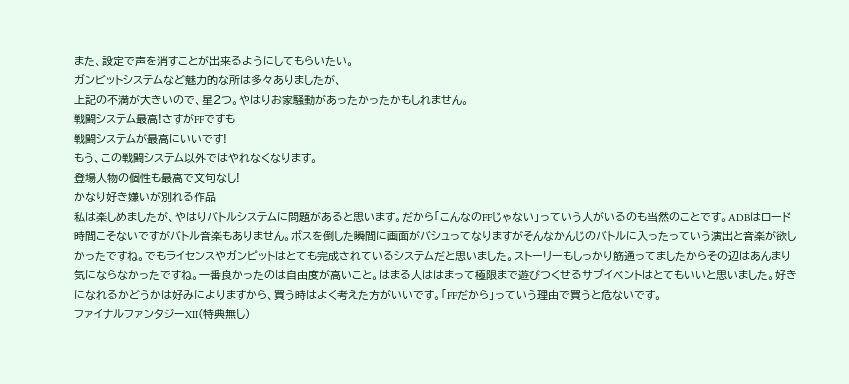また、設定で声を消すことが出来るようにしてもらいたい。
ガンビットシステムなど魅力的な所は多々ありましたが、
上記の不満が大きいので、星2つ。やはりお家騒動があったかったかもしれません。
戦闘システム最高!さすがFFですも
戦闘システムが最高にいいです!
もう、この戦闘システム以外ではやれなくなります。
登場人物の個性も最高で文句なし!
かなり好き嫌いが別れる作品
私は楽しめましたが、やはりバトルシステムに問題があると思います。だから「こんなのFFじゃない」っていう人がいるのも当然のことです。ADBはロード時間こそないですがバトル音楽もありません。ボスを倒した瞬間に画面がバシュってなりますがそんなかんじのバトルに入ったっていう演出と音楽が欲しかったですね。でもライセンスやガンピットはとても完成されているシステムだと思いました。ストーリーもしっかり筋通ってましたからその辺はあんまり気にならなかったですね。一番良かったのは自由度が高いこと。はまる人ははまって極限まで遊びつくせるサブイベントはとてもいいと思いました。好きになれるかどうかは好みによりますから、買う時はよく考えた方がいいです。「FFだから」っていう理由で買うと危ないです。
ファイナルファンタジーXII(特典無し)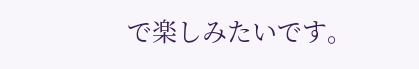で楽しみたいです。